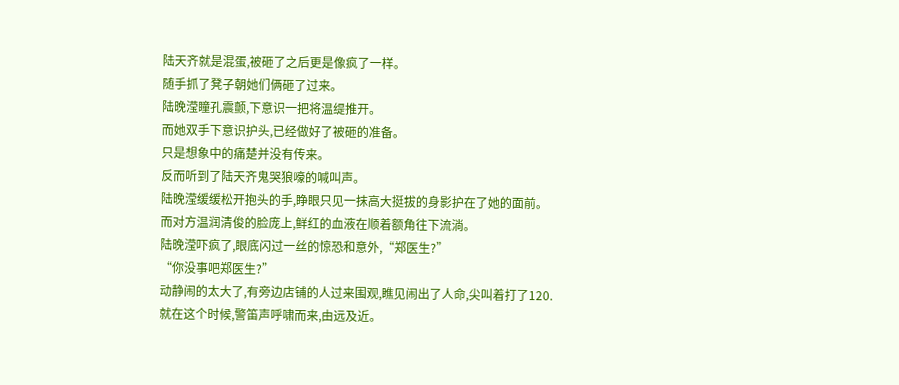陆天齐就是混蛋,被砸了之后更是像疯了一样。
随手抓了凳子朝她们俩砸了过来。
陆晚滢瞳孔震颤,下意识一把将温缇推开。
而她双手下意识护头,已经做好了被砸的准备。
只是想象中的痛楚并没有传来。
反而听到了陆天齐鬼哭狼嚎的喊叫声。
陆晚滢缓缓松开抱头的手,睁眼只见一抹高大挺拔的身影护在了她的面前。
而对方温润清俊的脸庞上,鲜红的血液在顺着额角往下流淌。
陆晚滢吓疯了,眼底闪过一丝的惊恐和意外,“郑医生?”
“你没事吧郑医生?”
动静闹的太大了,有旁边店铺的人过来围观,瞧见闹出了人命,尖叫着打了120.
就在这个时候,警笛声呼啸而来,由远及近。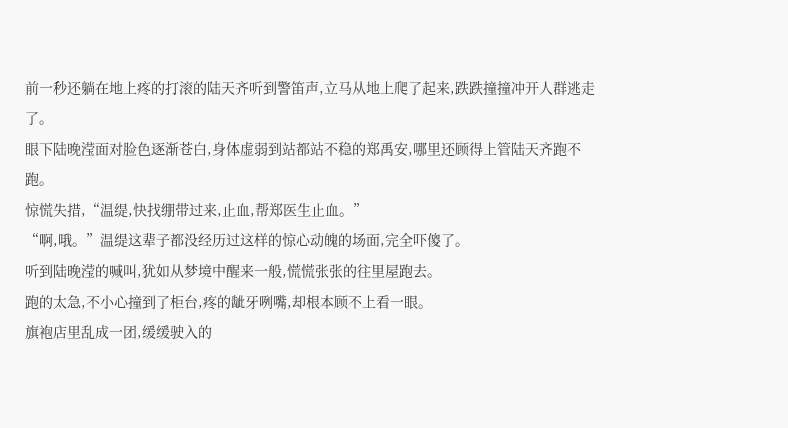前一秒还躺在地上疼的打滚的陆天齐听到警笛声,立马从地上爬了起来,跌跌撞撞冲开人群逃走了。
眼下陆晚滢面对脸色逐渐苍白,身体虚弱到站都站不稳的郑禹安,哪里还顾得上管陆天齐跑不跑。
惊慌失措,“温缇,快找绷带过来,止血,帮郑医生止血。”
“啊,哦。”温缇这辈子都没经历过这样的惊心动魄的场面,完全吓傻了。
听到陆晚滢的喊叫,犹如从梦境中醒来一般,慌慌张张的往里屋跑去。
跑的太急,不小心撞到了柜台,疼的龇牙咧嘴,却根本顾不上看一眼。
旗袍店里乱成一团,缓缓驶入的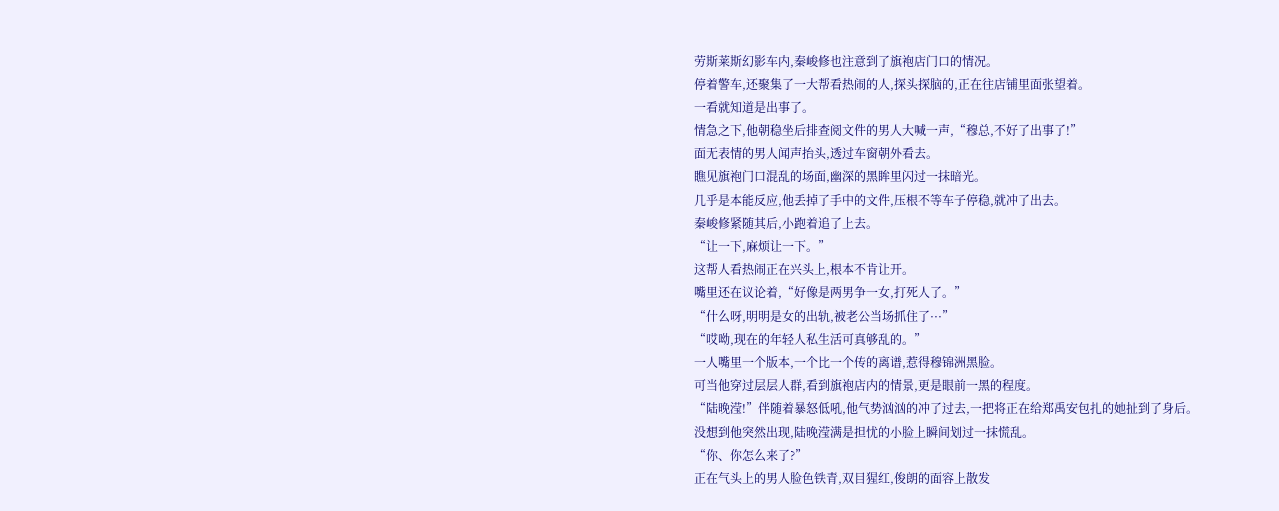劳斯莱斯幻影车内,秦峻修也注意到了旗袍店门口的情况。
停着警车,还聚集了一大帮看热闹的人,探头探脑的,正在往店铺里面张望着。
一看就知道是出事了。
情急之下,他朝稳坐后排查阅文件的男人大喊一声,“穆总,不好了出事了!”
面无表情的男人闻声抬头,透过车窗朝外看去。
瞧见旗袍门口混乱的场面,幽深的黑眸里闪过一抹暗光。
几乎是本能反应,他丢掉了手中的文件,压根不等车子停稳,就冲了出去。
秦峻修紧随其后,小跑着追了上去。
“让一下,麻烦让一下。”
这帮人看热闹正在兴头上,根本不肯让开。
嘴里还在议论着,“好像是两男争一女,打死人了。”
“什么呀,明明是女的出轨,被老公当场抓住了···”
“哎呦,现在的年轻人私生活可真够乱的。”
一人嘴里一个版本,一个比一个传的离谱,惹得穆锦洲黑脸。
可当他穿过层层人群,看到旗袍店内的情景,更是眼前一黑的程度。
“陆晚滢!”伴随着暴怒低吼,他气势汹汹的冲了过去,一把将正在给郑禹安包扎的她扯到了身后。
没想到他突然出现,陆晚滢满是担忧的小脸上瞬间划过一抹慌乱。
“你、你怎么来了?”
正在气头上的男人脸色铁青,双目猩红,俊朗的面容上散发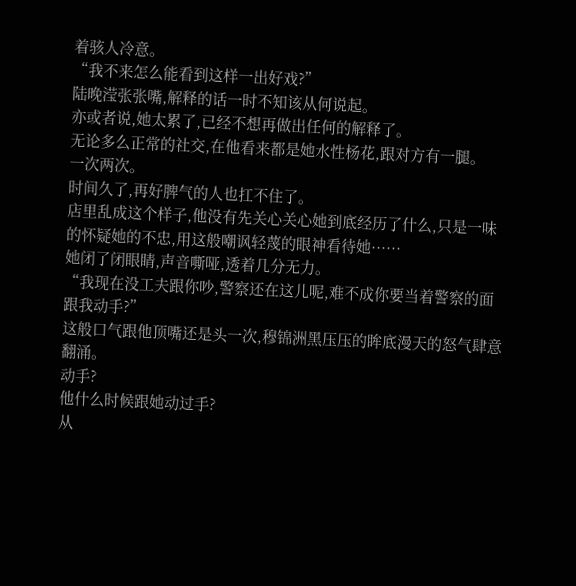着骇人冷意。
“我不来怎么能看到这样一出好戏?”
陆晚滢张张嘴,解释的话一时不知该从何说起。
亦或者说,她太累了,已经不想再做出任何的解释了。
无论多么正常的社交,在他看来都是她水性杨花,跟对方有一腿。
一次两次。
时间久了,再好脾气的人也扛不住了。
店里乱成这个样子,他没有先关心关心她到底经历了什么,只是一味的怀疑她的不忠,用这般嘲讽轻蔑的眼神看待她······
她闭了闭眼睛,声音嘶哑,透着几分无力。
“我现在没工夫跟你吵,警察还在这儿呢,难不成你要当着警察的面跟我动手?”
这般口气跟他顶嘴还是头一次,穆锦洲黑压压的眸底漫天的怒气肆意翻涌。
动手?
他什么时候跟她动过手?
从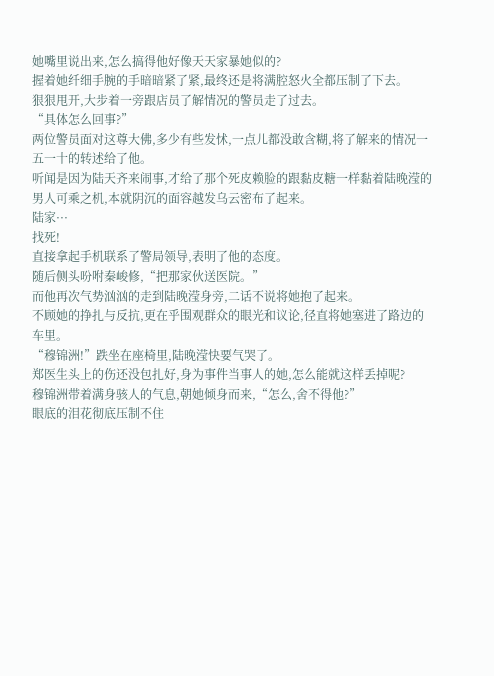她嘴里说出来,怎么搞得他好像天天家暴她似的?
握着她纤细手腕的手暗暗紧了紧,最终还是将满腔怒火全都压制了下去。
狠狠甩开,大步着一旁跟店员了解情况的警员走了过去。
“具体怎么回事?”
两位警员面对这尊大佛,多少有些发怵,一点儿都没敢含糊,将了解来的情况一五一十的转述给了他。
听闻是因为陆天齐来闹事,才给了那个死皮赖脸的跟黏皮糖一样黏着陆晚滢的男人可乘之机,本就阴沉的面容越发乌云密布了起来。
陆家···
找死!
直接拿起手机联系了警局领导,表明了他的态度。
随后侧头吩咐秦峻修,“把那家伙送医院。”
而他再次气势汹汹的走到陆晚滢身旁,二话不说将她抱了起来。
不顾她的挣扎与反抗,更在乎围观群众的眼光和议论,径直将她塞进了路边的车里。
“穆锦洲!”跌坐在座椅里,陆晚滢快要气哭了。
郑医生头上的伤还没包扎好,身为事件当事人的她,怎么能就这样丢掉呢?
穆锦洲带着满身骇人的气息,朝她倾身而来,“怎么,舍不得他?”
眼底的泪花彻底压制不住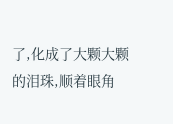了,化成了大颗大颗的泪珠,顺着眼角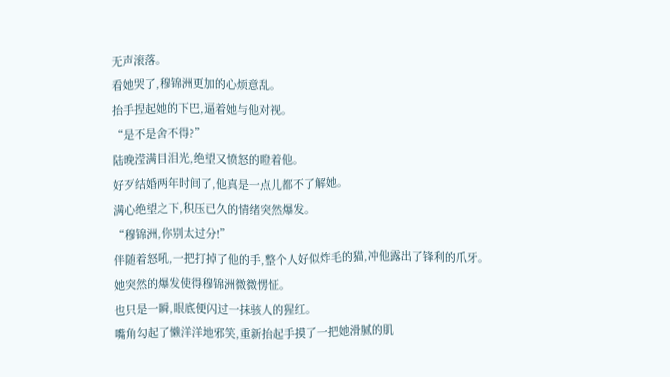无声滚落。
看她哭了,穆锦洲更加的心烦意乱。
抬手捏起她的下巴,逼着她与他对视。
“是不是舍不得?”
陆晚滢满目泪光,绝望又愤怒的瞪着他。
好歹结婚两年时间了,他真是一点儿都不了解她。
满心绝望之下,积压已久的情绪突然爆发。
“穆锦洲,你别太过分!”
伴随着怒吼,一把打掉了他的手,整个人好似炸毛的猫,冲他露出了锋利的爪牙。
她突然的爆发使得穆锦洲微微愣怔。
也只是一瞬,眼底便闪过一抹骇人的猩红。
嘴角勾起了懒洋洋地邪笑,重新抬起手摸了一把她滑腻的肌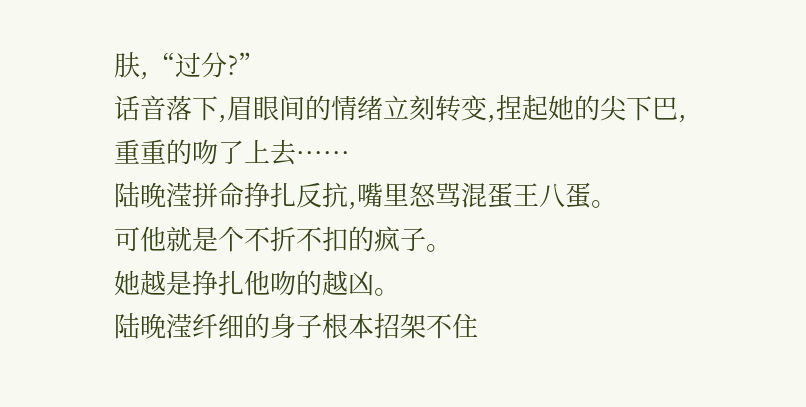肤,“过分?”
话音落下,眉眼间的情绪立刻转变,捏起她的尖下巴,重重的吻了上去······
陆晚滢拼命挣扎反抗,嘴里怒骂混蛋王八蛋。
可他就是个不折不扣的疯子。
她越是挣扎他吻的越凶。
陆晚滢纤细的身子根本招架不住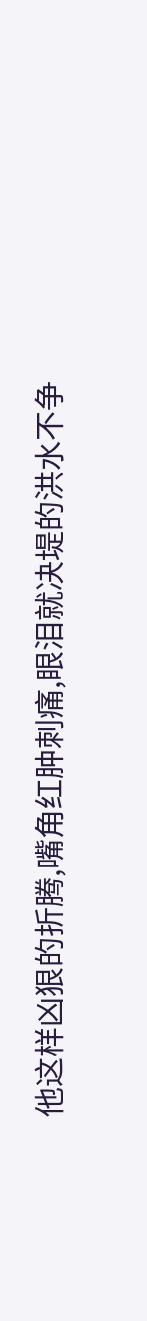他这样凶狠的折腾,嘴角红肿刺痛,眼泪就决堤的洪水不争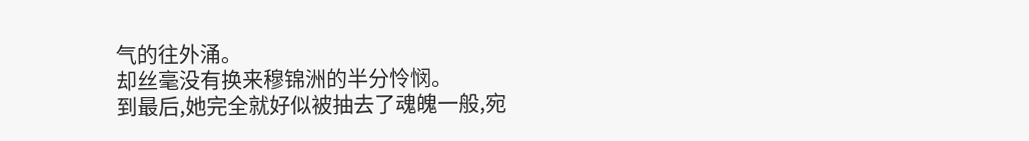气的往外涌。
却丝毫没有换来穆锦洲的半分怜悯。
到最后,她完全就好似被抽去了魂魄一般,宛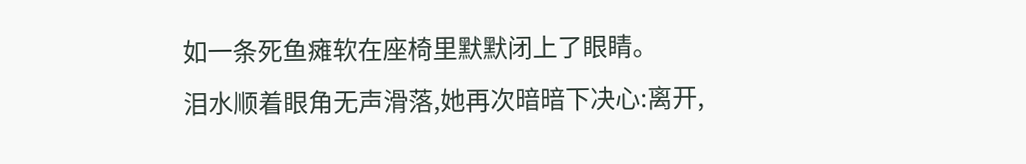如一条死鱼瘫软在座椅里默默闭上了眼睛。
泪水顺着眼角无声滑落,她再次暗暗下决心:离开,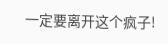一定要离开这个疯子!